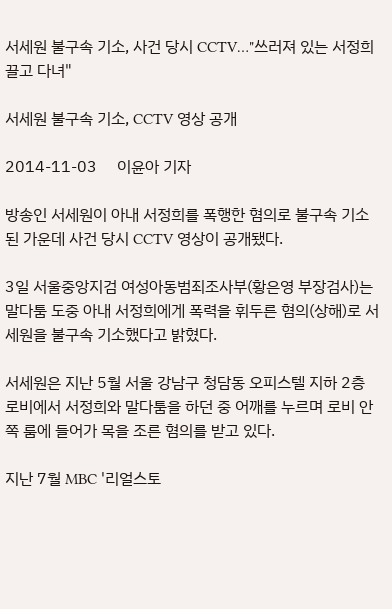서세원 불구속 기소, 사건 당시 CCTV…"쓰러져 있는 서정희 끌고 다녀"

서세원 불구속 기소, CCTV 영상 공개

2014-11-03     이윤아 기자

방송인 서세원이 아내 서정희를 폭행한 혐의로 불구속 기소된 가운데 사건 당시 CCTV 영상이 공개됐다.

3일 서울중앙지검 여성아동범죄조사부(황은영 부장검사)는 말다툼 도중 아내 서정희에게 폭력을 휘두른 혐의(상해)로 서세원을 불구속 기소했다고 밝혔다.

서세원은 지난 5월 서울 강남구 청담동 오피스텔 지하 2층 로비에서 서정희와 말다툼을 하던 중 어깨를 누르며 로비 안쪽 룸에 들어가 목을 조른 혐의를 받고 있다.

지난 7월 MBC '리얼스토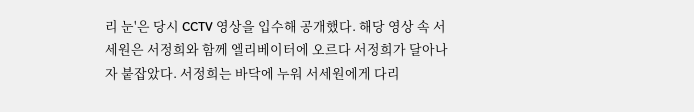리 눈'은 당시 CCTV 영상을 입수해 공개했다. 해당 영상 속 서세원은 서정희와 함께 엘리베이터에 오르다 서정희가 달아나자 붙잡았다. 서정희는 바닥에 누워 서세원에게 다리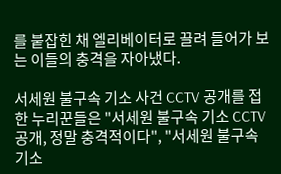를 붙잡힌 채 엘리베이터로 끌려 들어가 보는 이들의 충격을 자아냈다.

서세원 불구속 기소 사건 CCTV 공개를 접한 누리꾼들은 "서세원 불구속 기소 CCTV 공개, 정말 충격적이다", "서세원 불구속 기소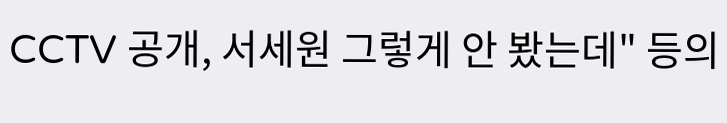CCTV 공개, 서세원 그렇게 안 봤는데" 등의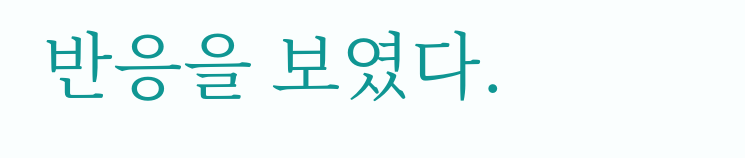반응을 보였다.